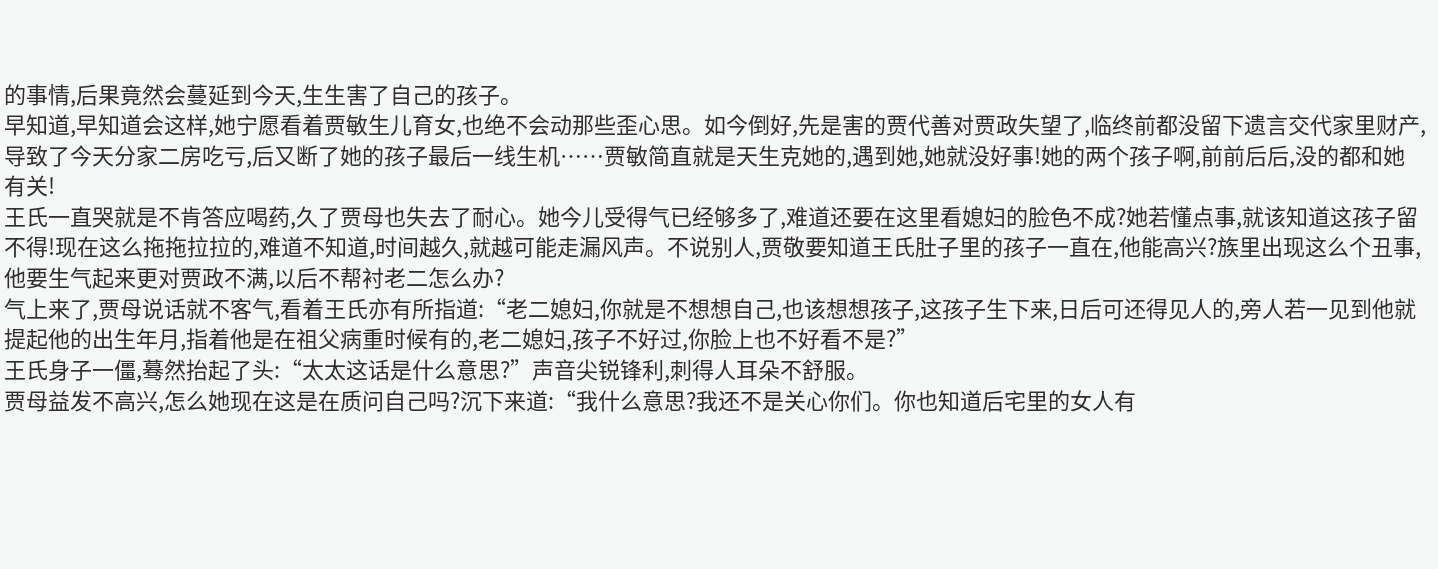的事情,后果竟然会蔓延到今天,生生害了自己的孩子。
早知道,早知道会这样,她宁愿看着贾敏生儿育女,也绝不会动那些歪心思。如今倒好,先是害的贾代善对贾政失望了,临终前都没留下遗言交代家里财产,导致了今天分家二房吃亏,后又断了她的孩子最后一线生机……贾敏简直就是天生克她的,遇到她,她就没好事!她的两个孩子啊,前前后后,没的都和她有关!
王氏一直哭就是不肯答应喝药,久了贾母也失去了耐心。她今儿受得气已经够多了,难道还要在这里看媳妇的脸色不成?她若懂点事,就该知道这孩子留不得!现在这么拖拖拉拉的,难道不知道,时间越久,就越可能走漏风声。不说别人,贾敬要知道王氏肚子里的孩子一直在,他能高兴?族里出现这么个丑事,他要生气起来更对贾政不满,以后不帮衬老二怎么办?
气上来了,贾母说话就不客气,看着王氏亦有所指道:“老二媳妇,你就是不想想自己,也该想想孩子,这孩子生下来,日后可还得见人的,旁人若一见到他就提起他的出生年月,指着他是在祖父病重时候有的,老二媳妇,孩子不好过,你脸上也不好看不是?”
王氏身子一僵,蓦然抬起了头:“太太这话是什么意思?”声音尖锐锋利,刺得人耳朵不舒服。
贾母益发不高兴,怎么她现在这是在质问自己吗?沉下来道:“我什么意思?我还不是关心你们。你也知道后宅里的女人有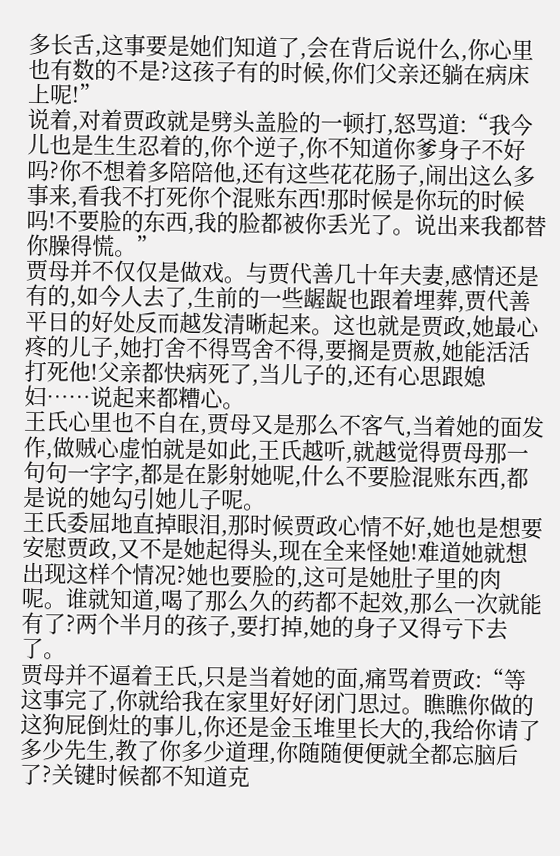多长舌,这事要是她们知道了,会在背后说什么,你心里也有数的不是?这孩子有的时候,你们父亲还躺在病床上呢!”
说着,对着贾政就是劈头盖脸的一顿打,怒骂道:“我今儿也是生生忍着的,你个逆子,你不知道你爹身子不好吗?你不想着多陪陪他,还有这些花花肠子,闹出这么多事来,看我不打死你个混账东西!那时候是你玩的时候吗!不要脸的东西,我的脸都被你丢光了。说出来我都替你臊得慌。”
贾母并不仅仅是做戏。与贾代善几十年夫妻,感情还是有的,如今人去了,生前的一些龌龊也跟着埋葬,贾代善平日的好处反而越发清晰起来。这也就是贾政,她最心疼的儿子,她打舍不得骂舍不得,要搁是贾赦,她能活活打死他!父亲都快病死了,当儿子的,还有心思跟媳妇……说起来都糟心。
王氏心里也不自在,贾母又是那么不客气,当着她的面发作,做贼心虚怕就是如此,王氏越听,就越觉得贾母那一句句一字字,都是在影射她呢,什么不要脸混账东西,都是说的她勾引她儿子呢。
王氏委屈地直掉眼泪,那时候贾政心情不好,她也是想要安慰贾政,又不是她起得头,现在全来怪她!难道她就想出现这样个情况?她也要脸的,这可是她肚子里的肉呢。谁就知道,喝了那么久的药都不起效,那么一次就能有了?两个半月的孩子,要打掉,她的身子又得亏下去了。
贾母并不逼着王氏,只是当着她的面,痛骂着贾政:“等这事完了,你就给我在家里好好闭门思过。瞧瞧你做的这狗屁倒灶的事儿,你还是金玉堆里长大的,我给你请了多少先生,教了你多少道理,你随随便便就全都忘脑后了?关键时候都不知道克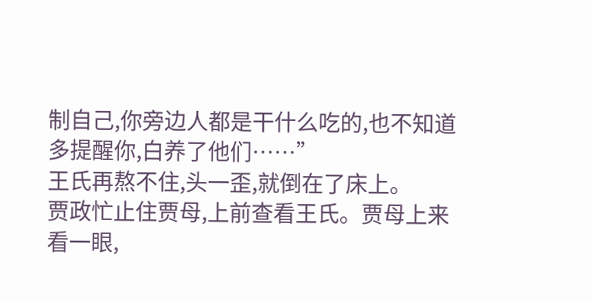制自己,你旁边人都是干什么吃的,也不知道多提醒你,白养了他们……”
王氏再熬不住,头一歪,就倒在了床上。
贾政忙止住贾母,上前查看王氏。贾母上来看一眼,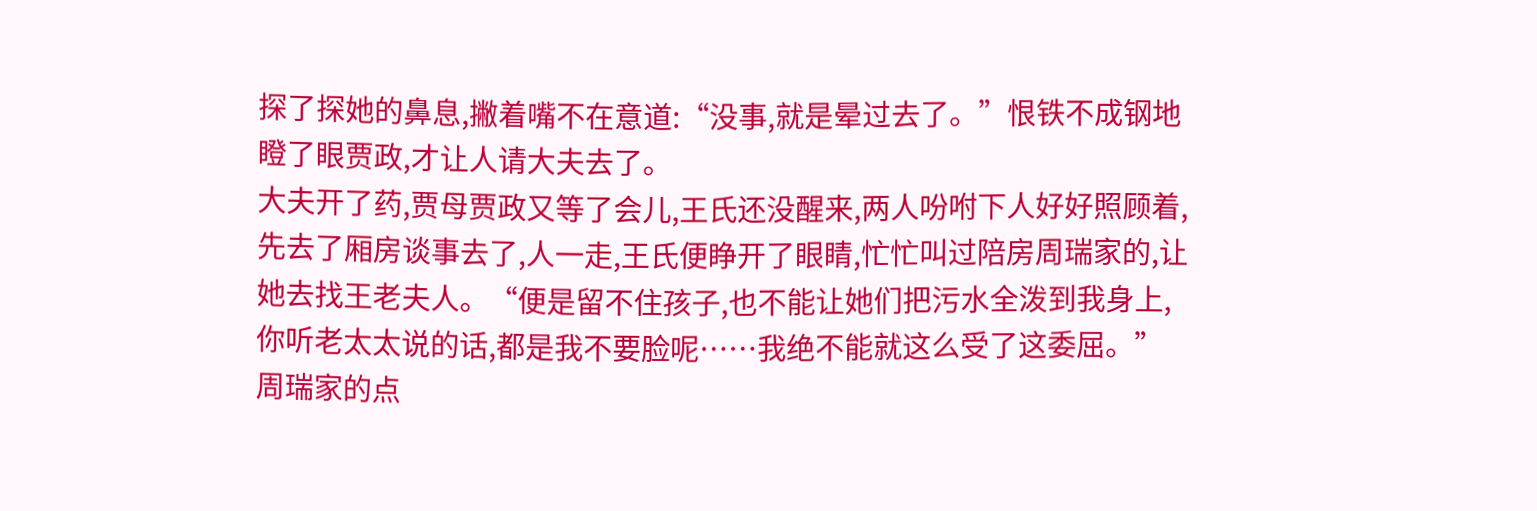探了探她的鼻息,撇着嘴不在意道:“没事,就是晕过去了。”恨铁不成钢地瞪了眼贾政,才让人请大夫去了。
大夫开了药,贾母贾政又等了会儿,王氏还没醒来,两人吩咐下人好好照顾着,先去了厢房谈事去了,人一走,王氏便睁开了眼睛,忙忙叫过陪房周瑞家的,让她去找王老夫人。“便是留不住孩子,也不能让她们把污水全泼到我身上,你听老太太说的话,都是我不要脸呢……我绝不能就这么受了这委屈。”
周瑞家的点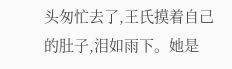头匆忙去了,王氏摸着自己的肚子,泪如雨下。她是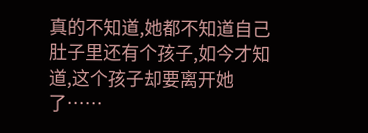真的不知道,她都不知道自己肚子里还有个孩子,如今才知道,这个孩子却要离开她了……